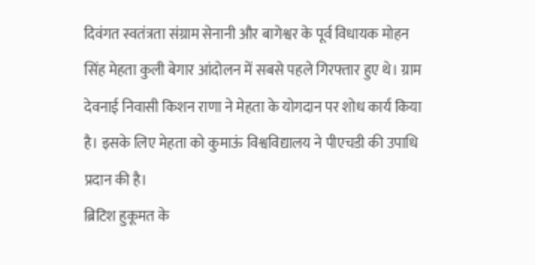दिवंगत स्वतंत्रता संग्राम सेनानी और बागेश्वर के पूर्व विधायक मोहन सिंह मेहता कुली बेगार आंदोलन में सबसे पहले गिरफ्तार हुए थे। ग्राम देवनाई निवासी किशन राणा ने मेहता के योगदान पर शोध कार्य किया है। इसके लिए मेहता को कुमाऊं विश्वविद्यालय ने पीएचडी की उपाधि प्रदान की है।
ब्रिटिश हुकूमत के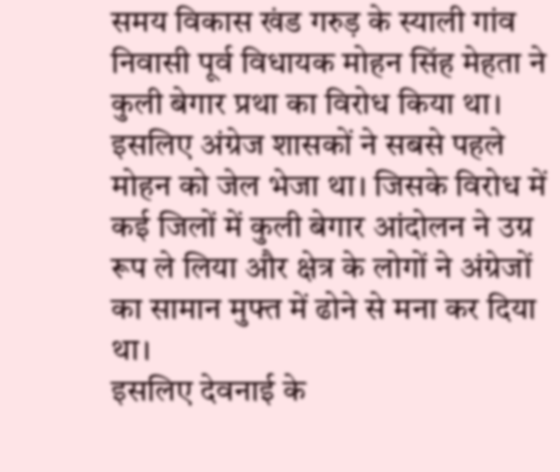समय विकास खंड गरुड़ के स्याली गांव निवासी पूर्व विधायक मोहन सिंह मेहता ने कुली बेगार प्रथा का विरोध किया था। इसलिए अंग्रेज शासकों ने सबसे पहले मोहन को जेल भेजा था। जिसके विरोध में कई जिलों में कुली बेगार आंदोलन ने उग्र रूप ले लिया और क्षेत्र के लोगों ने अंग्रेजों का सामान मुफ्त में ढोने से मना कर दिया था।
इसलिए देवनाई के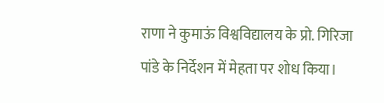राणा ने कुमाऊं विश्वविद्यालय के प्रो. गिरिजा पांडे के निर्देशन में मेहता पर शोध किया।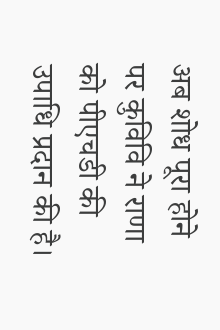अब शोध पूरा होने पर कुविवि ने राणा को पीएचडी की उपाधि प्रदान की है।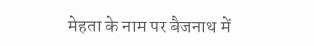मेहता के नाम पर बैजनाथ में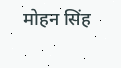मोहन सिंह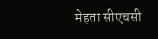मेहता सीएचसी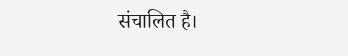संचालित है।